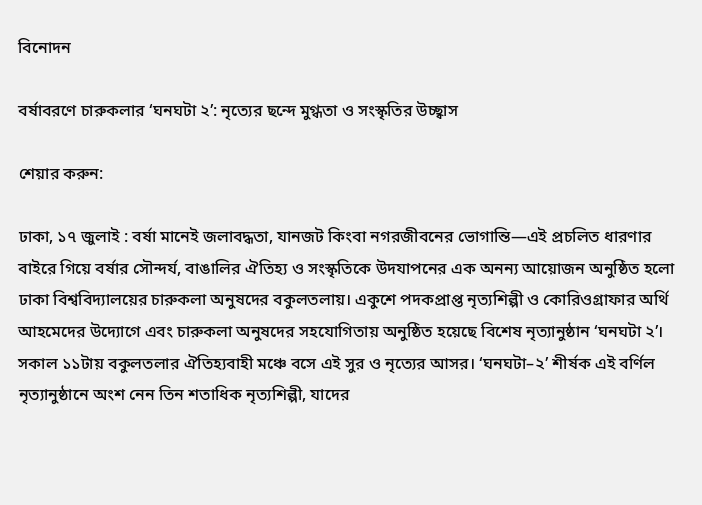বিনোদন

বর্ষাবরণে চারুকলার ‘ঘনঘটা ২’: নৃত্যের ছন্দে মুগ্ধতা ও সংস্কৃতির উচ্ছ্বাস

শেয়ার করুন:

ঢাকা, ১৭ জুলাই : বর্ষা মানেই জলাবদ্ধতা, যানজট কিংবা নগরজীবনের ভোগান্তি—এই প্রচলিত ধারণার বাইরে গিয়ে বর্ষার সৌন্দর্য, বাঙালির ঐতিহ্য ও সংস্কৃতিকে উদযাপনের এক অনন্য আয়োজন অনুষ্ঠিত হলো ঢাকা বিশ্ববিদ্যালয়ের চারুকলা অনুষদের বকুলতলায়। একুশে পদকপ্রাপ্ত নৃত্যশিল্পী ও কোরিওগ্রাফার অর্থি আহমেদের উদ্যোগে এবং চারুকলা অনুষদের সহযোগিতায় অনুষ্ঠিত হয়েছে বিশেষ নৃত্যানুষ্ঠান ‘ঘনঘটা ২’। সকাল ১১টায় বকুলতলার ঐতিহ্যবাহী মঞ্চে বসে এই সুর ও নৃত্যের আসর। ‘ঘনঘটা–২’ শীর্ষক এই বর্ণিল নৃত্যানুষ্ঠানে অংশ নেন তিন শতাধিক নৃত্যশিল্পী, যাদের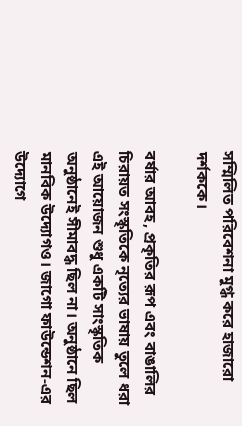সম্মিলিত পরিবেশনা মুগ্ধ করে হাজারো দর্শককে।

বর্ষার আবহ, প্রকৃতির রূপ এবং বাঙালির চিরায়ত সংস্কৃতিকে নৃত্যের ভাষায় তুলে ধরা এই আয়োজন শুধু একটি সাংস্কৃতিক অনুষ্ঠানেই সীমাবদ্ধ ছিল না। অনুষ্ঠানে ছিল মানবিক উদ্যোগও। জাগো ফাউন্ডেশন-এর উদ্যোগে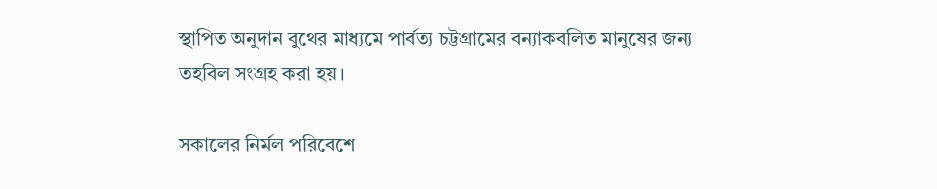স্থাপিত অনুদান বুথের মাধ্যমে পার্বত্য চট্টগ্রামের বন্যাকবলিত মানুষের জন্য তহবিল সংগ্রহ করা হয়।

সকালের নির্মল পরিবেশে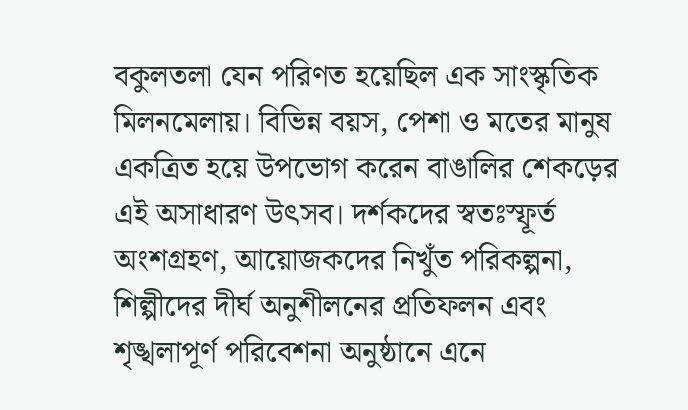বকুলতলা যেন পরিণত হয়েছিল এক সাংস্কৃতিক মিলনমেলায়। বিভিন্ন বয়স, পেশা ও মতের মানুষ একত্রিত হয়ে উপভোগ করেন বাঙালির শেকড়ের এই অসাধারণ উৎসব। দর্শকদের স্বতঃস্ফূর্ত অংশগ্রহণ, আয়োজকদের নিখুঁত পরিকল্পনা, শিল্পীদের দীর্ঘ অনুশীলনের প্রতিফলন এবং শৃঙ্খলাপূর্ণ পরিবেশনা অনুষ্ঠানে এনে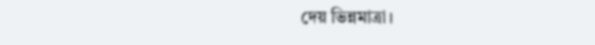দেয় ভিন্নমাত্রা।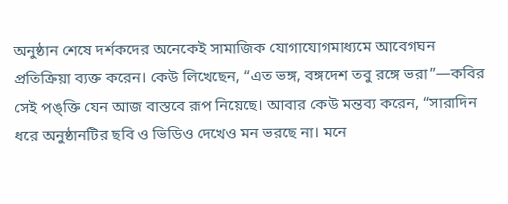অনুষ্ঠান শেষে দর্শকদের অনেকেই সামাজিক যোগাযোগমাধ্যমে আবেগঘন প্রতিক্রিয়া ব্যক্ত করেন। কেউ লিখেছেন, “এত ভঙ্গ, বঙ্গদেশ তবু রঙ্গে ভরা”—কবির সেই পঙ্‌ক্তি যেন আজ বাস্তবে রূপ নিয়েছে। আবার কেউ মন্তব্য করেন, “সারাদিন ধরে অনুষ্ঠানটির ছবি ও ভিডিও দেখেও মন ভরছে না। মনে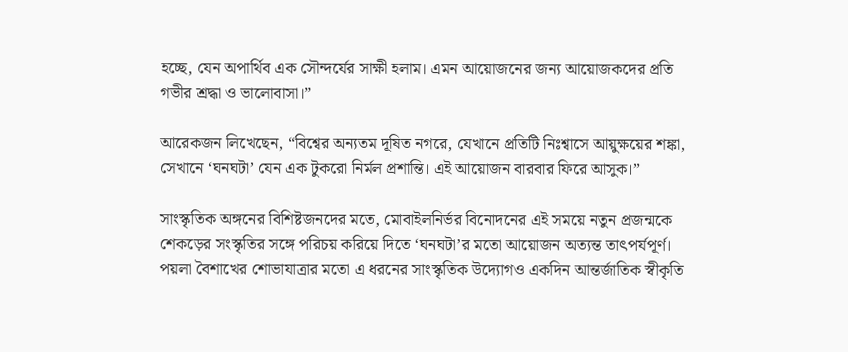হচ্ছে, যেন অপার্থিব এক সৌন্দর্যের সাক্ষী হলাম। এমন আয়োজনের জন্য আয়োজকদের প্রতি গভীর শ্রদ্ধা ও ভালোবাসা।”

আরেকজন লিখেছেন, “বিশ্বের অন্যতম দূষিত নগরে, যেখানে প্রতিটি নিঃশ্বাসে আয়ুক্ষয়ের শঙ্কা, সেখানে ‘ঘনঘটা’ যেন এক টুকরো নির্মল প্রশান্তি। এই আয়োজন বারবার ফিরে আসুক।”

সাংস্কৃতিক অঙ্গনের বিশিষ্টজনদের মতে, মোবাইলনির্ভর বিনোদনের এই সময়ে নতুন প্রজন্মকে শেকড়ের সংস্কৃতির সঙ্গে পরিচয় করিয়ে দিতে ‘ঘনঘটা’র মতো আয়োজন অত্যন্ত তাৎপর্যপূর্ণ। পয়লা বৈশাখের শোভাযাত্রার মতো এ ধরনের সাংস্কৃতিক উদ্যোগও একদিন আন্তর্জাতিক স্বীকৃতি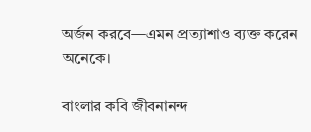অর্জন করবে—এমন প্রত্যাশাও ব্যক্ত করেন অনেকে।

বাংলার কবি জীবনানন্দ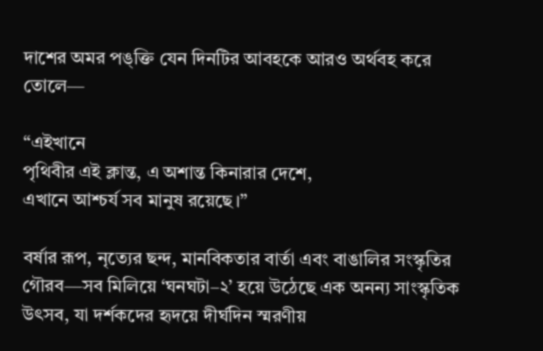দাশের অমর পঙ্‌ক্তি যেন দিনটির আবহকে আরও অর্থবহ করে তোলে—

“এইখানে
পৃথিবীর এই ক্লান্ত, এ অশান্ত কিনারার দেশে,
এখানে আশ্চর্য সব মানুষ রয়েছে।”

বর্ষার রূপ, নৃত্যের ছন্দ, মানবিকতার বার্তা এবং বাঙালির সংস্কৃতির গৌরব—সব মিলিয়ে ‘ঘনঘটা–২’ হয়ে উঠেছে এক অনন্য সাংস্কৃতিক উৎসব, যা দর্শকদের হৃদয়ে দীর্ঘদিন স্মরণীয়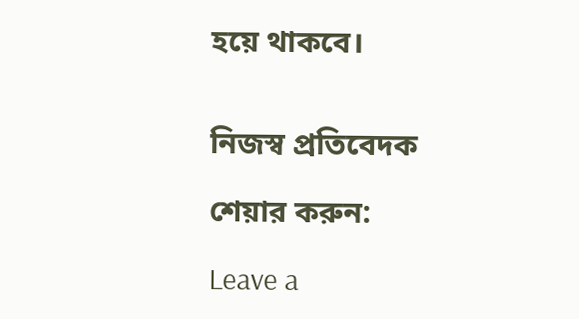হয়ে থাকবে।


নিজস্ব প্রতিবেদক

শেয়ার করুন:

Leave a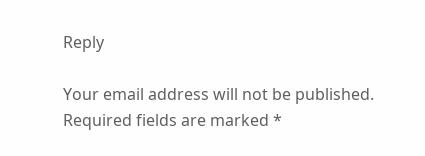Reply

Your email address will not be published. Required fields are marked *